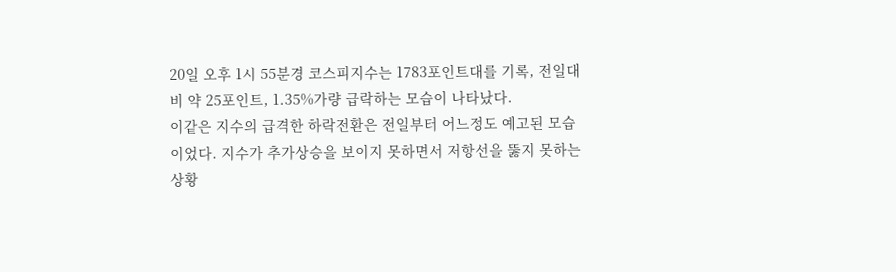20일 오후 1시 55분경 코스피지수는 1783포인트대를 기록, 전일대비 약 25포인트, 1.35%가량 급락하는 모습이 나타났다.
이같은 지수의 급격한 하락전환은 전일부터 어느정도 예고된 모습이었다. 지수가 추가상승을 보이지 못하면서 저항선을 뚫지 못하는 상황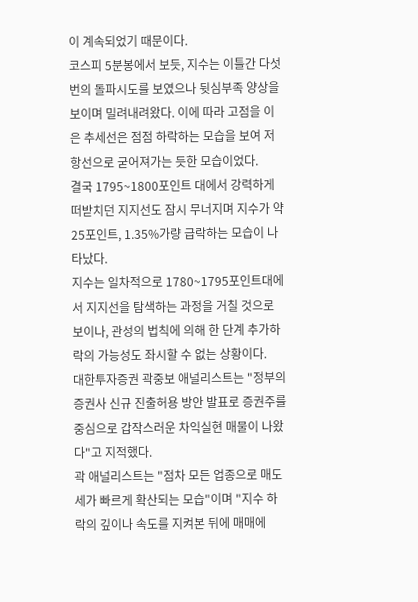이 계속되었기 때문이다.
코스피 5분봉에서 보듯, 지수는 이틀간 다섯번의 돌파시도를 보였으나 뒷심부족 양상을 보이며 밀려내려왔다. 이에 따라 고점을 이은 추세선은 점점 하락하는 모습을 보여 저항선으로 굳어져가는 듯한 모습이었다.
결국 1795~1800포인트 대에서 강력하게 떠받치던 지지선도 잠시 무너지며 지수가 약 25포인트, 1.35%가량 급락하는 모습이 나타났다.
지수는 일차적으로 1780~1795포인트대에서 지지선을 탐색하는 과정을 거칠 것으로 보이나, 관성의 법칙에 의해 한 단계 추가하락의 가능성도 좌시할 수 없는 상황이다.
대한투자증권 곽중보 애널리스트는 "정부의 증권사 신규 진출허용 방안 발표로 증권주를 중심으로 갑작스러운 차익실현 매물이 나왔다"고 지적했다.
곽 애널리스트는 "점차 모든 업종으로 매도세가 빠르게 확산되는 모습"이며 "지수 하락의 깊이나 속도를 지켜본 뒤에 매매에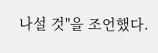나설 것"을 조언했다.